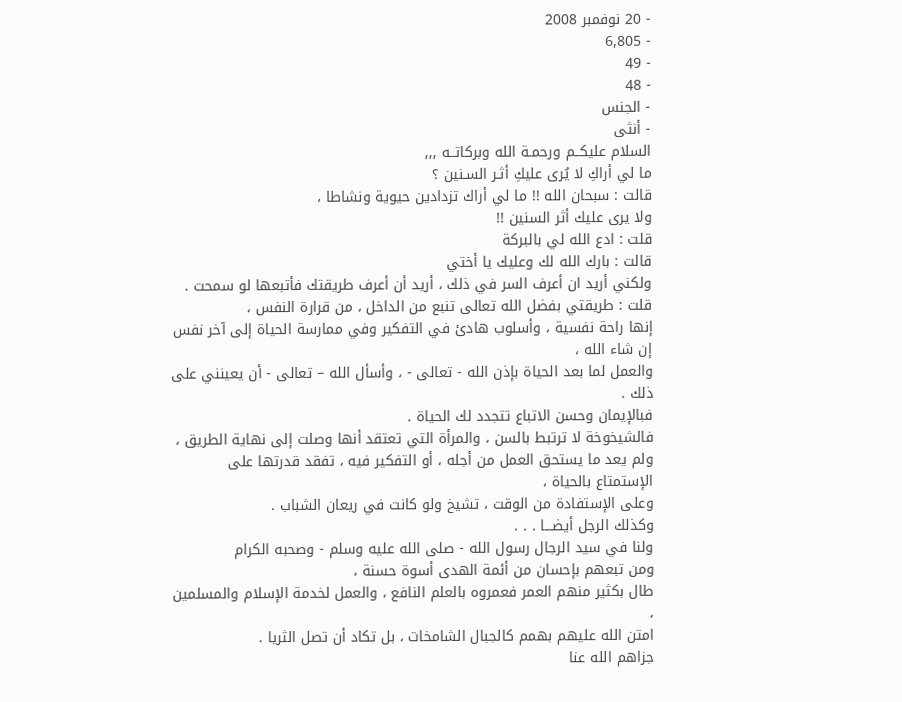- 20 نوفمبر 2008
- 6,805
- 49
- 48
- الجنس
- أنثى
السلام عليكــم ورحمـة الله وبركاتــه ,,,
ما لي أراكِ لا يُرى عليكِ أثـر السـنين ؟
قالت : سبحان الله !! ما لي أراك تزدادين حيوية ونشاطا ،
ولا يرى عليك أثر السنين !!
قلت : ادع الله لي بالبركة
قالت : بارك الله لك وعليك يا أختي
ولكني أريد ان أعرف السر في ذلك ، أريد أن أعرف طريقتك فأتبعها لو سمحت .
قلت : طريقتي بفضل الله تعالى تنبع من الداخل ، من قرارة النفس ،
إنها راحة نفسية ، وأسلوب هادئ في التفكير وفي ممارسة الحياة إلى آخر نفس إن شاء الله ،
والعمل لما بعد الحياة بإذن الله - تعالى - ، وأسأل الله – تعالى - أن يعينني على ذلك .
فبالإيمان وحسن الاتباع تتجدد لك الحياة .
فالشيخوخة لا ترتبط بالسن ، والمرأة التي تعتقد أنها وصلت إلى نهاية الطريق ،
ولم يعد ما يستحق العمل من أجله ، أو التفكير فيه ، تفقد قدرتها على الإستمتاع بالحياة ،
وعلى الإستفادة من الوقت ، تشيخ ولو كانت في ريعان الشباب .
وكذلك الرجل أيضـــا . . .
ولنا في سيد الرجال رسول الله - صلى الله عليه وسلم - وصحبه الكرام
ومن تبعهم بإحسان من أئمة الهدى أسوة حسنة ،
طال بكثير منهم العمر فعمروه بالعلم النافع ، والعمل لخدمة الإسلام والمسلمين ،
امتن الله عليهم بهمم كالجبال الشامخات ، بل تكاد أن تصل الثريا .
جزاهم الله عنا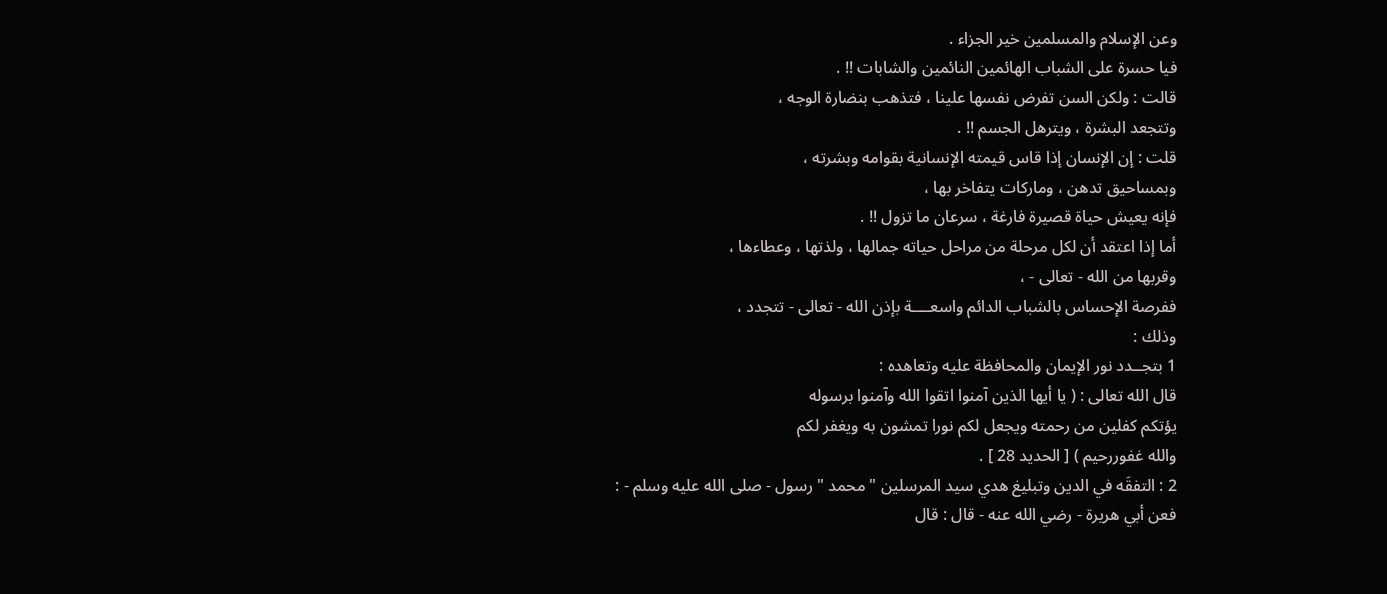وعن الإسلام والمسلمين خير الجزاء .
فيا حسرة على الشباب الهائمين النائمين والشابات !! .
قالت : ولكن السن تفرض نفسها علينا ، فتذهب بنضارة الوجه ،
وتتجعد البشرة ، ويترهل الجسم !! .
قلت : إن الإنسان إذا قاس قيمته الإنسانية بقوامه وبشرته ،
وبمساحيق تدهن ، وماركات يتفاخر بها ،
فإنه يعيش حياة قصيرة فارغة ، سرعان ما تزول !! .
أما إذا اعتقد أن لكل مرحلة من مراحل حياته جمالها ، ولذتها ، وعطاءها ،
وقربها من الله - تعالى - ،
ففرصة الإحساس بالشباب الدائم واسعــــة بإذن الله - تعالى - تتجدد ،
وذلك :
1 بتجــدد نور الإيمان والمحافظة عليه وتعاهده :
قال الله تعالى : ( يا أيها الذين آمنوا اتقوا الله وآمنوا برسوله
يؤتكم كفلين من رحمته ويجعل لكم نورا تمشون به ويغفر لكم
والله غفوررحيم ) [ الحديد 28 ] .
2 : التفقَه في الدين وتبليغ هدي سيد المرسلين " محمد " رسول - صلى الله عليه وسلم - :
فعن أبي هريرة - رضي الله عنه - قال : قال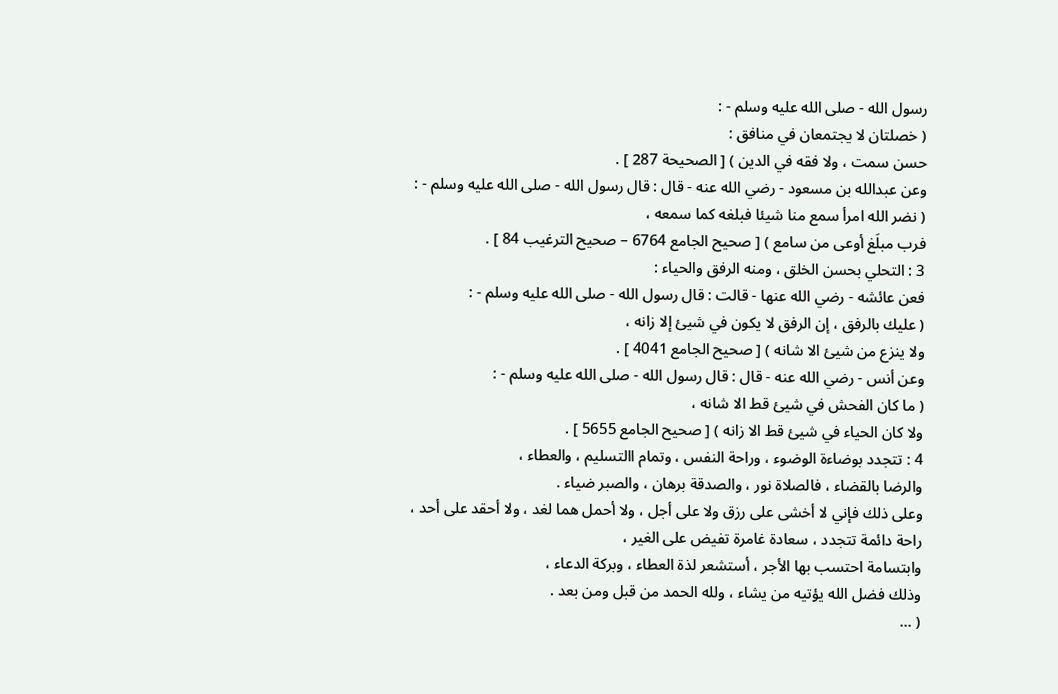رسول الله - صلى الله عليه وسلم - :
( خصلتان لا يجتمعان في منافق :
حسن سمت ، ولا فقه في الدين ) [ الصحيحة 287 ] .
وعن عبدالله بن مسعود - رضي الله عنه - قال : قال رسول الله - صلى الله عليه وسلم - :
( نضر الله امرأ سمع منا شيئا فبلغه كما سمعه ،
فرب مبلَغ أوعى من سامع ) [ صحيح الجامع 6764 – صحيح الترغيب 84 ] .
3 : التحلي بحسن الخلق ، ومنه الرفق والحياء :
فعن عائشه - رضي الله عنها - قالت : قال رسول الله - صلى الله عليه وسلم - :
( عليك بالرفق ، إن الرفق لا يكون في شيئ إلا زانه ،
ولا ينزع من شيئ الا شانه ) [ صحيح الجامع 4041 ] .
وعن أنس - رضي الله عنه - قال : قال رسول الله - صلى الله عليه وسلم - :
( ما كان الفحش في شيئ قط الا شانه ،
ولا كان الحياء في شيئ قط الا زانه ) [ صحيح الجامع 5655 ] .
4 : تتجدد بوضاءة الوضوء ، وراحة النفس ، وتمام االتسليم ، والعطاء ،
والرضا بالقضاء ، فالصلاة نور ، والصدقة برهان ، والصبر ضياء .
وعلى ذلك فإني لا أخشى على رزق ولا على أجل ، ولا أحمل هما لغد ، ولا أحقد على أحد ،
راحة دائمة تتجدد ، سعادة غامرة تفيض على الغير ،
وابتسامة احتسب بها الأجر ، أستشعر لذة العطاء ، وبركة الدعاء ،
وذلك فضل الله يؤتيه من يشاء ، ولله الحمد من قبل ومن بعد .
( ...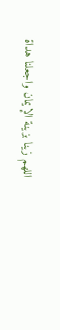اللهم زينا بزينة الإيمان واجعلنا هداة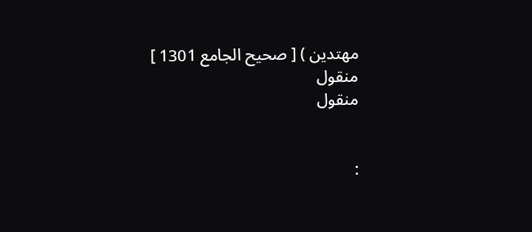مهتدين ) [ صحيح الجامع 1301 ]
منقول
منقول


: